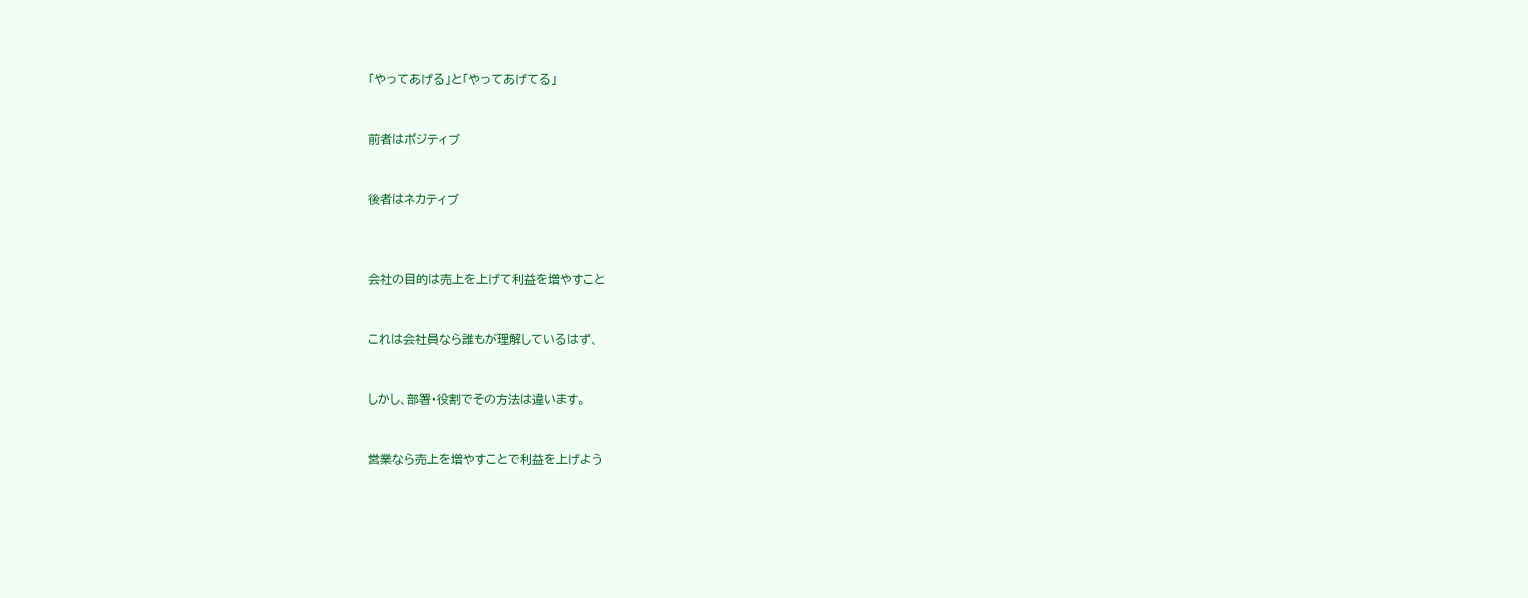「やってあげる」と「やってあげてる」


前者はポジティブ


後者はネカティブ



会社の目的は売上を上げて利益を増やすこと


これは会社員なら誰もが理解しているはず、


しかし、部署・役割でその方法は違います。


営業なら売上を増やすことで利益を上げよう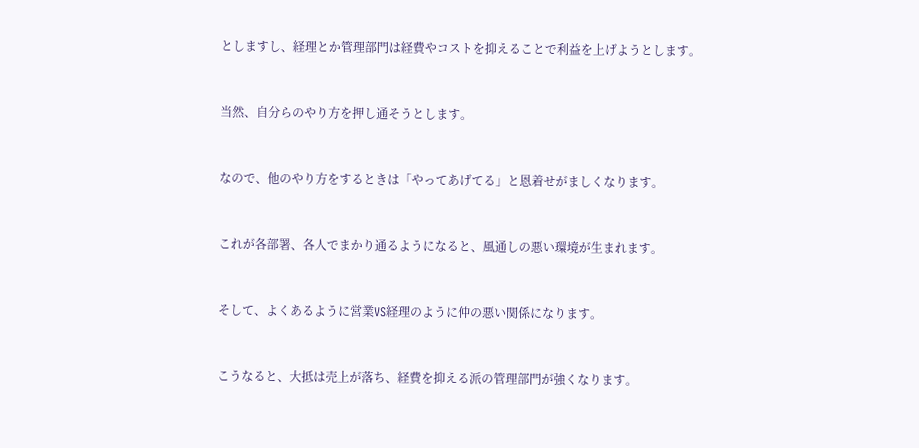としますし、経理とか管理部門は経費やコストを抑えることで利益を上げようとします。


当然、自分らのやり方を押し通そうとします。


なので、他のやり方をするときは「やってあげてる」と恩着せがましくなります。


これが各部署、各人でまかり通るようになると、風通しの悪い環境が生まれます。


そして、よくあるように営業VS経理のように仲の悪い関係になります。


こうなると、大抵は売上が落ち、経費を抑える派の管理部門が強くなります。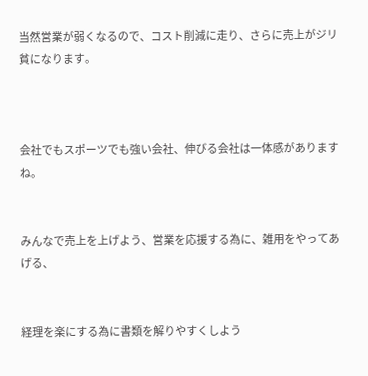当然営業が弱くなるので、コスト削減に走り、さらに売上がジリ貧になります。



会社でもスポーツでも強い会社、伸びる会社は一体感がありますね。


みんなで売上を上げよう、営業を応援する為に、雑用をやってあげる、


経理を楽にする為に書類を解りやすくしよう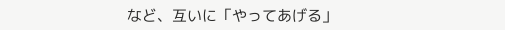など、互いに「やってあげる」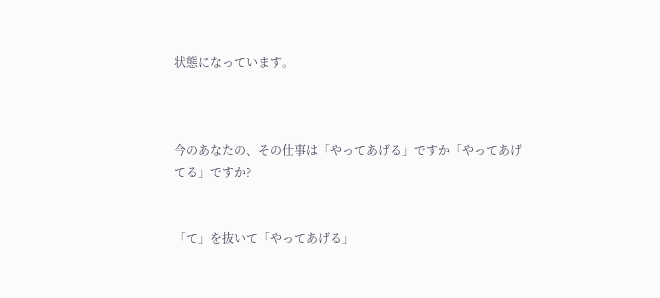状態になっています。



今のあなたの、その仕事は「やってあげる」ですか「やってあげてる」ですか?


「て」を抜いて「やってあげる」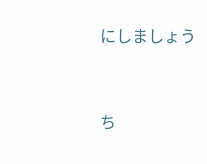にしましょう


ち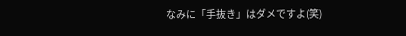なみに「手抜き」はダメですよ(笑)